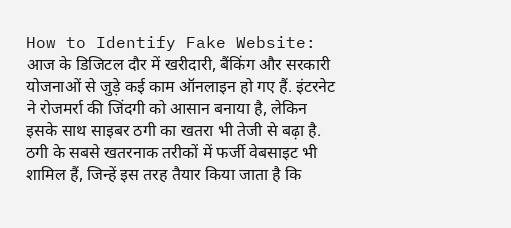How to Identify Fake Website: आज के डिजिटल दौर में खरीदारी, बैंकिंग और सरकारी योजनाओं से जुड़े कई काम ऑनलाइन हो गए हैं. इंटरनेट ने रोजमर्रा की जिंदगी को आसान बनाया है, लेकिन इसके साथ साइबर ठगी का खतरा भी तेजी से बढ़ा है. ठगी के सबसे खतरनाक तरीकों में फर्जी वेबसाइट भी शामिल हैं, जिन्हें इस तरह तैयार किया जाता है कि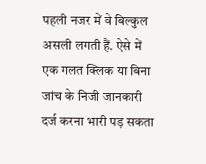पहली नजर में वे बिल्कुल असली लगती हैं. ऐसे में एक गलत क्लिक या बिना जांच के निजी जानकारी दर्ज करना भारी पड़ सकता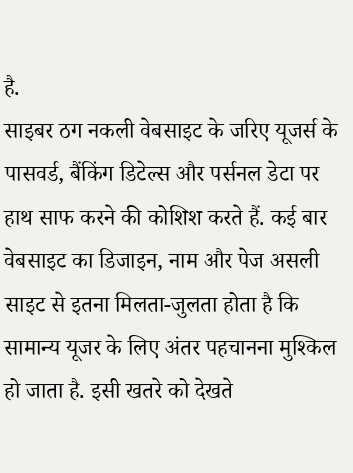है.
साइबर ठग नकली वेबसाइट के जरिए यूजर्स के पासवर्ड, बैंकिंग डिटेल्स और पर्सनल डेटा पर हाथ साफ करने की कोशिश करते हैं. कई बार वेबसाइट का डिजाइन, नाम और पेज असली साइट से इतना मिलता-जुलता होता है कि सामान्य यूजर के लिए अंतर पहचानना मुश्किल हो जाता है. इसी खतरे को देखते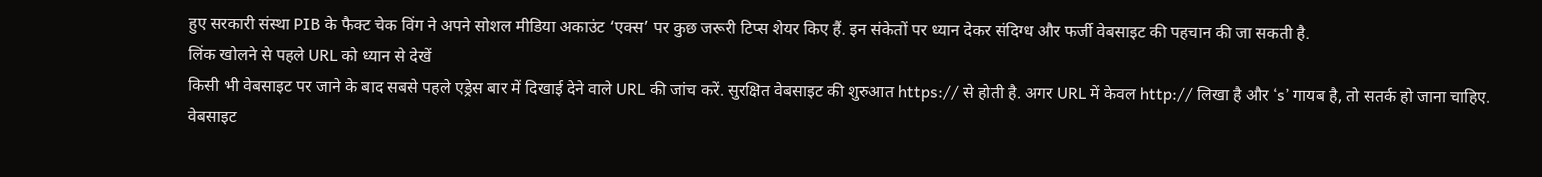हुए सरकारी संस्था PIB के फैक्ट चेक विंग ने अपने सोशल मीडिया अकाउंट ‘एक्स’ पर कुछ जरूरी टिप्स शेयर किए हैं. इन संकेतों पर ध्यान देकर संदिग्ध और फर्जी वेबसाइट की पहचान की जा सकती है.
लिंक खोलने से पहले URL को ध्यान से देखें
किसी भी वेबसाइट पर जाने के बाद सबसे पहले एड्रेस बार में दिखाई देने वाले URL की जांच करें. सुरक्षित वेबसाइट की शुरुआत https:// से होती है. अगर URL में केवल http:// लिखा है और ‘s’ गायब है, तो सतर्क हो जाना चाहिए.
वेबसाइट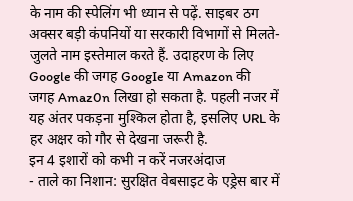के नाम की स्पेलिंग भी ध्यान से पढ़ें. साइबर ठग अक्सर बड़ी कंपनियों या सरकारी विभागों से मिलते-जुलते नाम इस्तेमाल करते हैं. उदाहरण के लिए Google की जगह GoogIe या Amazon की जगह Amaz0n लिखा हो सकता है. पहली नजर में यह अंतर पकड़ना मुश्किल होता है, इसलिए URL के हर अक्षर को गौर से देखना जरूरी है.
इन 4 इशारों को कभी न करें नजरअंदाज
- ताले का निशान: सुरक्षित वेबसाइट के एड्रेस बार में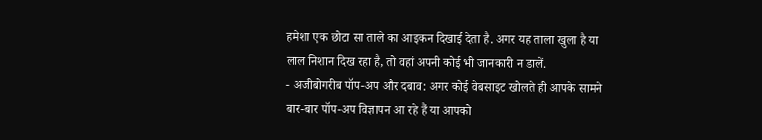हमेशा एक छोटा सा ताले का आइकन दिखाई देता है. अगर यह ताला खुला है या लाल निशान दिख रहा है, तो वहां अपनी कोई भी जानकारी न डालें.
- अजीबोगरीब पॉप-अप और दबाव: अगर कोई वेबसाइट खोलते ही आपके सामने बार-बार पॉप-अप विज्ञापन आ रहे हैं या आपको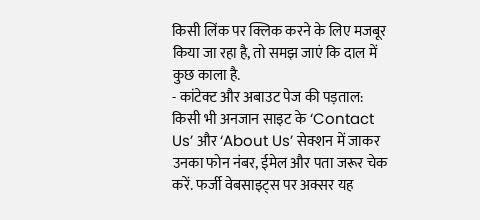किसी लिंक पर क्लिक करने के लिए मजबूर किया जा रहा है, तो समझ जाएं कि दाल में कुछ काला है.
- कांटेक्ट और अबाउट पेज की पड़ताल: किसी भी अनजान साइट के ‘Contact Us’ और ‘About Us’ सेक्शन में जाकर उनका फोन नंबर, ईमेल और पता जरूर चेक करें. फर्जी वेबसाइट्स पर अक्सर यह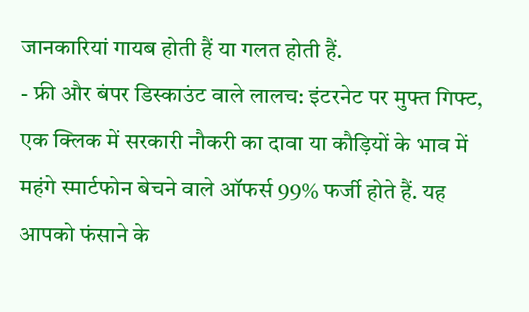जानकारियां गायब होती हैं या गलत होती हैं.
- फ्री और बंपर डिस्काउंट वाले लालच: इंटरनेट पर मुफ्त गिफ्ट, एक क्लिक में सरकारी नौकरी का दावा या कौड़ियों के भाव में महंगे स्मार्टफोन बेचने वाले ऑफर्स 99% फर्जी होते हैं. यह आपको फंसाने के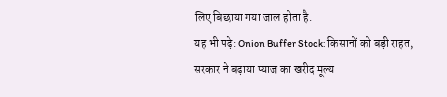लिए बिछाया गया जाल होता है.
यह भी पढ़े: Onion Buffer Stock: किसानों को बड़ी राहत, सरकार ने बढ़ाया प्याज का खरीद मूल्य